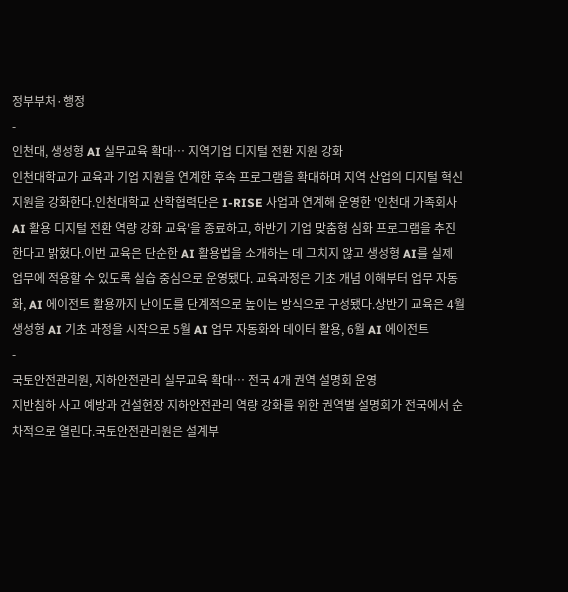정부부처·행정
-
인천대, 생성형 AI 실무교육 확대… 지역기업 디지털 전환 지원 강화
인천대학교가 교육과 기업 지원을 연계한 후속 프로그램을 확대하며 지역 산업의 디지털 혁신 지원을 강화한다.인천대학교 산학협력단은 I-RISE 사업과 연계해 운영한 '인천대 가족회사 AI 활용 디지털 전환 역량 강화 교육'을 종료하고, 하반기 기업 맞춤형 심화 프로그램을 추진한다고 밝혔다.이번 교육은 단순한 AI 활용법을 소개하는 데 그치지 않고 생성형 AI를 실제 업무에 적용할 수 있도록 실습 중심으로 운영됐다. 교육과정은 기초 개념 이해부터 업무 자동화, AI 에이전트 활용까지 난이도를 단계적으로 높이는 방식으로 구성됐다.상반기 교육은 4월 생성형 AI 기초 과정을 시작으로 5월 AI 업무 자동화와 데이터 활용, 6월 AI 에이전트
-
국토안전관리원, 지하안전관리 실무교육 확대… 전국 4개 권역 설명회 운영
지반침하 사고 예방과 건설현장 지하안전관리 역량 강화를 위한 권역별 설명회가 전국에서 순차적으로 열린다.국토안전관리원은 설계부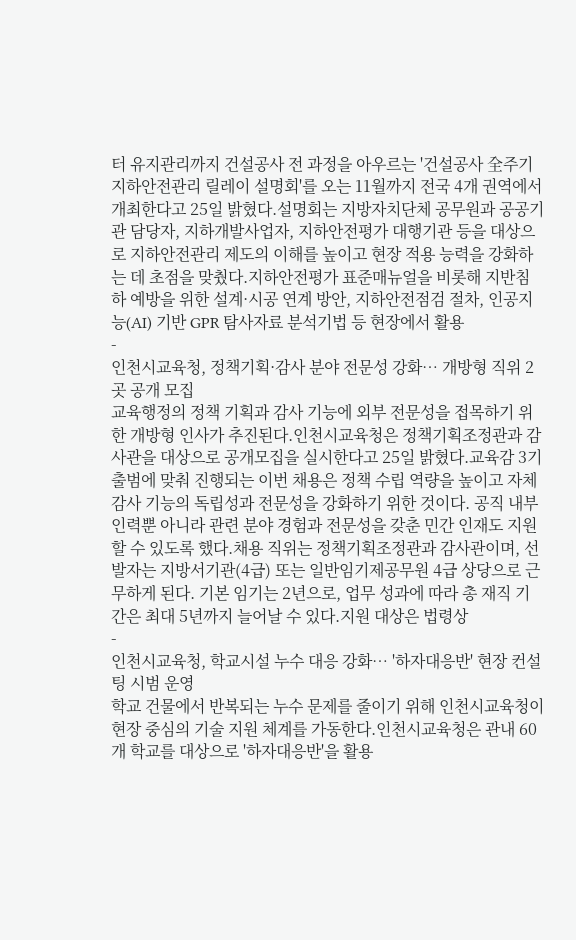터 유지관리까지 건설공사 전 과정을 아우르는 '건설공사 全주기 지하안전관리 릴레이 설명회'를 오는 11월까지 전국 4개 권역에서 개최한다고 25일 밝혔다.설명회는 지방자치단체 공무원과 공공기관 담당자, 지하개발사업자, 지하안전평가 대행기관 등을 대상으로 지하안전관리 제도의 이해를 높이고 현장 적용 능력을 강화하는 데 초점을 맞췄다.지하안전평가 표준매뉴얼을 비롯해 지반침하 예방을 위한 설계·시공 연계 방안, 지하안전점검 절차, 인공지능(AI) 기반 GPR 탐사자료 분석기법 등 현장에서 활용
-
인천시교육청, 정책기획·감사 분야 전문성 강화… 개방형 직위 2곳 공개 모집
교육행정의 정책 기획과 감사 기능에 외부 전문성을 접목하기 위한 개방형 인사가 추진된다.인천시교육청은 정책기획조정관과 감사관을 대상으로 공개모집을 실시한다고 25일 밝혔다.교육감 3기 출범에 맞춰 진행되는 이번 채용은 정책 수립 역량을 높이고 자체 감사 기능의 독립성과 전문성을 강화하기 위한 것이다. 공직 내부 인력뿐 아니라 관련 분야 경험과 전문성을 갖춘 민간 인재도 지원할 수 있도록 했다.채용 직위는 정책기획조정관과 감사관이며, 선발자는 지방서기관(4급) 또는 일반임기제공무원 4급 상당으로 근무하게 된다. 기본 임기는 2년으로, 업무 성과에 따라 총 재직 기간은 최대 5년까지 늘어날 수 있다.지원 대상은 법령상
-
인천시교육청, 학교시설 누수 대응 강화… '하자대응반' 현장 컨설팅 시범 운영
학교 건물에서 반복되는 누수 문제를 줄이기 위해 인천시교육청이 현장 중심의 기술 지원 체계를 가동한다.인천시교육청은 관내 60개 학교를 대상으로 '하자대응반'을 활용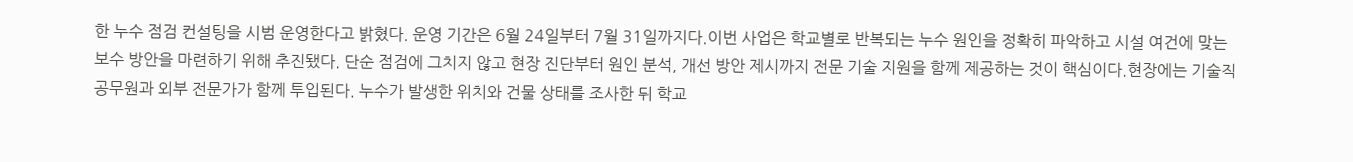한 누수 점검 컨설팅을 시범 운영한다고 밝혔다. 운영 기간은 6월 24일부터 7월 31일까지다.이번 사업은 학교별로 반복되는 누수 원인을 정확히 파악하고 시설 여건에 맞는 보수 방안을 마련하기 위해 추진됐다. 단순 점검에 그치지 않고 현장 진단부터 원인 분석, 개선 방안 제시까지 전문 기술 지원을 함께 제공하는 것이 핵심이다.현장에는 기술직 공무원과 외부 전문가가 함께 투입된다. 누수가 발생한 위치와 건물 상태를 조사한 뒤 학교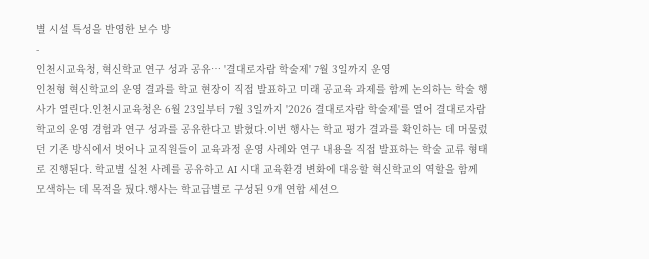별 시설 특성을 반영한 보수 방
-
인천시교육청, 혁신학교 연구 성과 공유… '결대로자람 학술제' 7월 3일까지 운영
인천형 혁신학교의 운영 결과를 학교 현장이 직접 발표하고 미래 공교육 과제를 함께 논의하는 학술 행사가 열린다.인천시교육청은 6월 23일부터 7월 3일까지 '2026 결대로자람 학술제'를 열어 결대로자람학교의 운영 경험과 연구 성과를 공유한다고 밝혔다.이번 행사는 학교 평가 결과를 확인하는 데 머물렀던 기존 방식에서 벗어나 교직원들이 교육과정 운영 사례와 연구 내용을 직접 발표하는 학술 교류 형태로 진행된다. 학교별 실천 사례를 공유하고 AI 시대 교육환경 변화에 대응할 혁신학교의 역할을 함께 모색하는 데 목적을 뒀다.행사는 학교급별로 구성된 9개 연합 세션으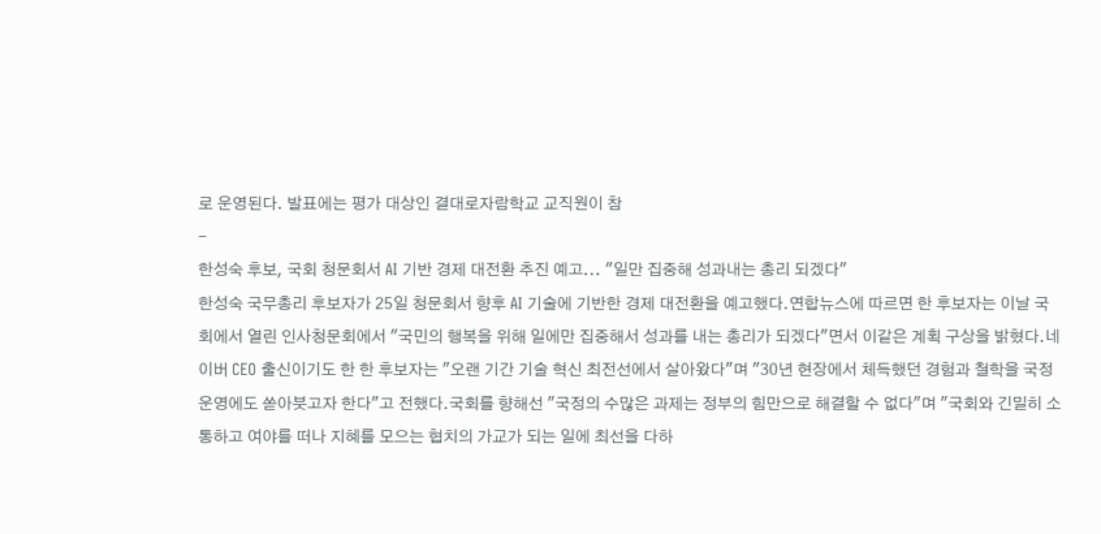로 운영된다. 발표에는 평가 대상인 결대로자람학교 교직원이 참
-
한성숙 후보, 국회 청문회서 AI 기반 경제 대전환 추진 예고... "일만 집중해 성과내는 총리 되겠다"
한성숙 국무총리 후보자가 25일 청문회서 향후 AI 기술에 기반한 경제 대전환을 예고했다.연합뉴스에 따르면 한 후보자는 이날 국회에서 열린 인사청문회에서 "국민의 행복을 위해 일에만 집중해서 성과를 내는 총리가 되겠다"면서 이같은 계획 구상을 밝혔다.네이버 CEO 출신이기도 한 한 후보자는 "오랜 기간 기술 혁신 최전선에서 살아왔다"며 "30년 현장에서 체득했던 경험과 철학을 국정 운영에도 쏟아붓고자 한다"고 전했다.국회를 향해선 "국정의 수많은 과제는 정부의 힘만으로 해결할 수 없다"며 "국회와 긴밀히 소통하고 여야를 떠나 지혜를 모으는 협치의 가교가 되는 일에 최선을 다하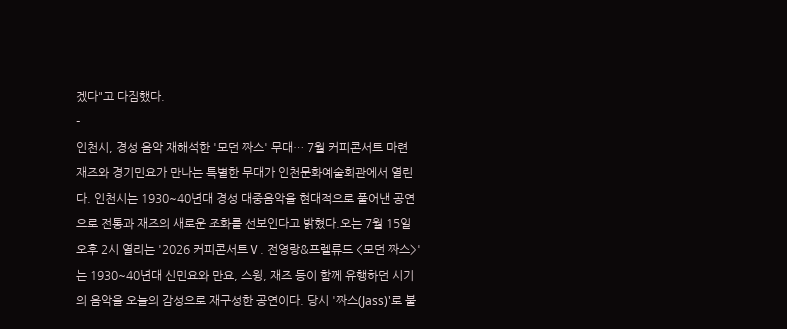겠다"고 다짐했다.
-
인천시, 경성 음악 재해석한 '모던 짜스' 무대… 7월 커피콘서트 마련
재즈와 경기민요가 만나는 특별한 무대가 인천문화예술회관에서 열린다. 인천시는 1930~40년대 경성 대중음악을 현대적으로 풀어낸 공연으로 전통과 재즈의 새로운 조화를 선보인다고 밝혔다.오는 7월 15일 오후 2시 열리는 '2026 커피콘서트Ⅴ. 전영랑&프렐류드 <모던 짜스>'는 1930~40년대 신민요와 만요, 스윙, 재즈 등이 함께 유행하던 시기의 음악을 오늘의 감성으로 재구성한 공연이다. 당시 '짜스(Jass)'로 불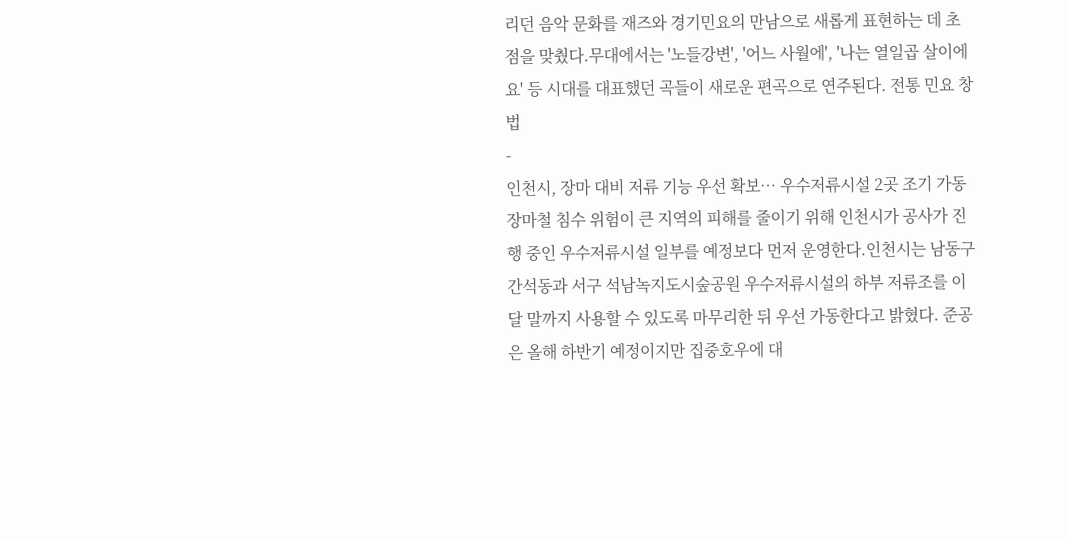리던 음악 문화를 재즈와 경기민요의 만남으로 새롭게 표현하는 데 초점을 맞췄다.무대에서는 '노들강변', '어느 사월에', '나는 열일곱 살이에요' 등 시대를 대표했던 곡들이 새로운 편곡으로 연주된다. 전통 민요 창법
-
인천시, 장마 대비 저류 기능 우선 확보… 우수저류시설 2곳 조기 가동
장마철 침수 위험이 큰 지역의 피해를 줄이기 위해 인천시가 공사가 진행 중인 우수저류시설 일부를 예정보다 먼저 운영한다.인천시는 남동구 간석동과 서구 석남녹지도시숲공원 우수저류시설의 하부 저류조를 이달 말까지 사용할 수 있도록 마무리한 뒤 우선 가동한다고 밝혔다. 준공은 올해 하반기 예정이지만 집중호우에 대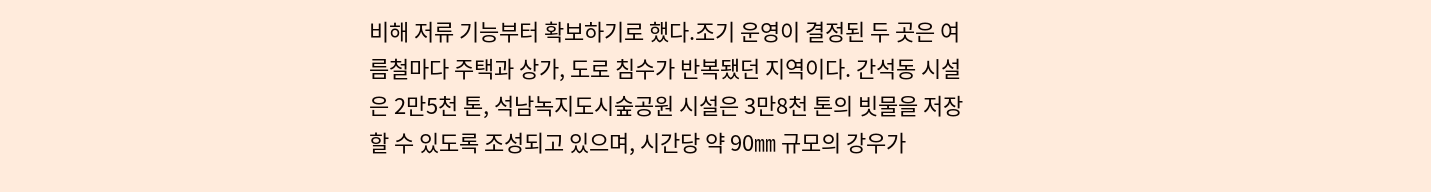비해 저류 기능부터 확보하기로 했다.조기 운영이 결정된 두 곳은 여름철마다 주택과 상가, 도로 침수가 반복됐던 지역이다. 간석동 시설은 2만5천 톤, 석남녹지도시숲공원 시설은 3만8천 톤의 빗물을 저장할 수 있도록 조성되고 있으며, 시간당 약 90㎜ 규모의 강우가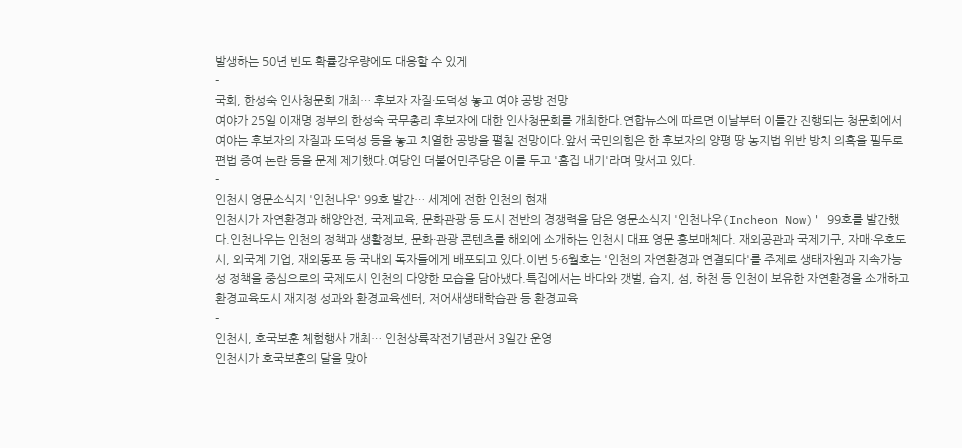발생하는 50년 빈도 확률강우량에도 대응할 수 있게
-
국회, 한성숙 인사청문회 개최… 후보자 자질·도덕성 놓고 여야 공방 전망
여야가 25일 이재명 정부의 한성숙 국무총리 후보자에 대한 인사청문회를 개최한다.연합뉴스에 따르면 이날부터 이틀간 진행되는 청문회에서 여야는 후보자의 자질과 도덕성 등을 놓고 치열한 공방을 펼칠 전망이다.앞서 국민의힘은 한 후보자의 양평 땅 농지법 위반 방치 의혹을 필두로 편법 증여 논란 등을 문제 제기했다.여당인 더불어민주당은 이를 두고 '흠집 내기'라며 맞서고 있다.
-
인천시 영문소식지 '인천나우' 99호 발간… 세계에 전한 인천의 현재
인천시가 자연환경과 해양안전, 국제교육, 문화관광 등 도시 전반의 경쟁력을 담은 영문소식지 '인천나우(Incheon Now)' 99호를 발간했다.인천나우는 인천의 정책과 생활정보, 문화·관광 콘텐츠를 해외에 소개하는 인천시 대표 영문 홍보매체다. 재외공관과 국제기구, 자매·우호도시, 외국계 기업, 재외동포 등 국내외 독자들에게 배포되고 있다.이번 5·6월호는 '인천의 자연환경과 연결되다'를 주제로 생태자원과 지속가능성 정책을 중심으로의 국제도시 인천의 다양한 모습을 담아냈다.특집에서는 바다와 갯벌, 습지, 섬, 하천 등 인천이 보유한 자연환경을 소개하고 환경교육도시 재지정 성과와 환경교육센터, 저어새생태학습관 등 환경교육
-
인천시, 호국보훈 체험행사 개최… 인천상륙작전기념관서 3일간 운영
인천시가 호국보훈의 달을 맞아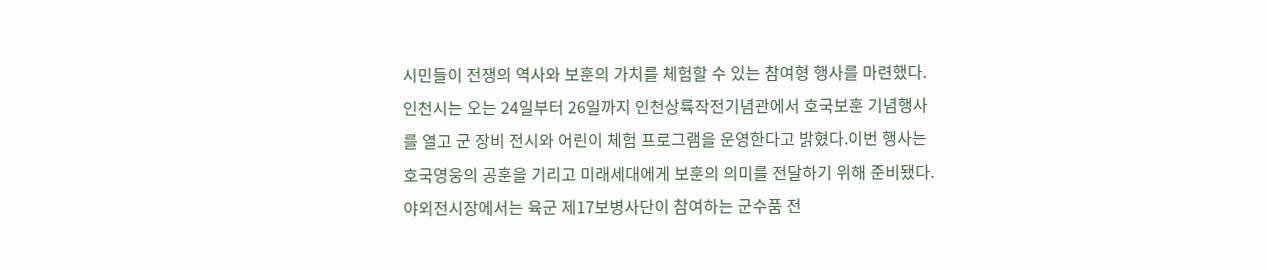시민들이 전쟁의 역사와 보훈의 가치를 체험할 수 있는 참여형 행사를 마련했다.인천시는 오는 24일부터 26일까지 인천상륙작전기념관에서 호국보훈 기념행사를 열고 군 장비 전시와 어린이 체험 프로그램을 운영한다고 밝혔다.이번 행사는 호국영웅의 공훈을 기리고 미래세대에게 보훈의 의미를 전달하기 위해 준비됐다. 야외전시장에서는 육군 제17보병사단이 참여하는 군수품 전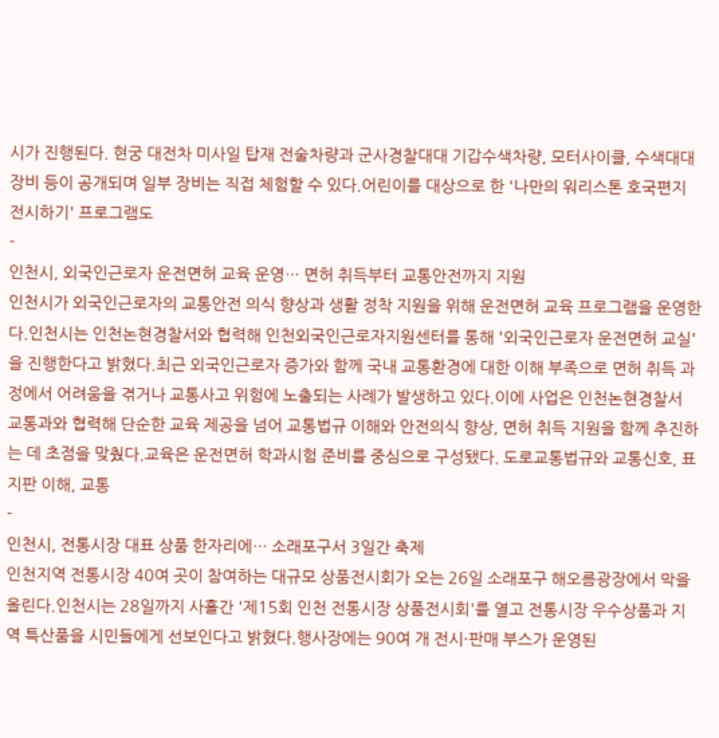시가 진행된다. 현궁 대전차 미사일 탑재 전술차량과 군사경찰대대 기갑수색차량, 모터사이클, 수색대대 장비 등이 공개되며 일부 장비는 직접 체험할 수 있다.어린이를 대상으로 한 '나만의 워리스톤 호국편지 전시하기' 프로그램도
-
인천시, 외국인근로자 운전면허 교육 운영… 면허 취득부터 교통안전까지 지원
인천시가 외국인근로자의 교통안전 의식 향상과 생활 정착 지원을 위해 운전면허 교육 프로그램을 운영한다.인천시는 인천논현경찰서와 협력해 인천외국인근로자지원센터를 통해 '외국인근로자 운전면허 교실'을 진행한다고 밝혔다.최근 외국인근로자 증가와 함께 국내 교통환경에 대한 이해 부족으로 면허 취득 과정에서 어려움을 겪거나 교통사고 위험에 노출되는 사례가 발생하고 있다.이에 사업은 인천논현경찰서 교통과와 협력해 단순한 교육 제공을 넘어 교통법규 이해와 안전의식 향상, 면허 취득 지원을 함께 추진하는 데 초점을 맞췄다.교육은 운전면허 학과시험 준비를 중심으로 구성됐다. 도로교통법규와 교통신호, 표지판 이해, 교통
-
인천시, 전통시장 대표 상품 한자리에… 소래포구서 3일간 축제
인천지역 전통시장 40여 곳이 참여하는 대규모 상품전시회가 오는 26일 소래포구 해오름광장에서 막을 올린다.인천시는 28일까지 사흘간 '제15회 인천 전통시장 상품전시회'를 열고 전통시장 우수상품과 지역 특산품을 시민들에게 선보인다고 밝혔다.행사장에는 90여 개 전시·판매 부스가 운영된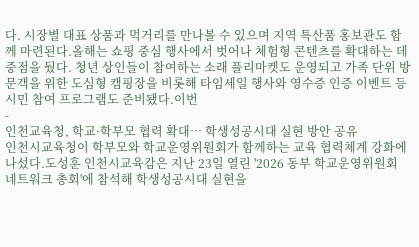다. 시장별 대표 상품과 먹거리를 만나볼 수 있으며 지역 특산품 홍보관도 함께 마련된다.올해는 쇼핑 중심 행사에서 벗어나 체험형 콘텐츠를 확대하는 데 중점을 뒀다. 청년 상인들이 참여하는 소래 플리마켓도 운영되고 가족 단위 방문객을 위한 도심형 캠핑장을 비롯해 타임세일 행사와 영수증 인증 이벤트 등 시민 참여 프로그램도 준비됐다.이번
-
인천교육청, 학교·학부모 협력 확대… 학생성공시대 실현 방안 공유
인천시교육청이 학부모와 학교운영위원회가 함께하는 교육 협력체계 강화에 나섰다.도성훈 인천시교육감은 지난 23일 열린 '2026 동부 학교운영위원회 네트워크 총회'에 참석해 학생성공시대 실현을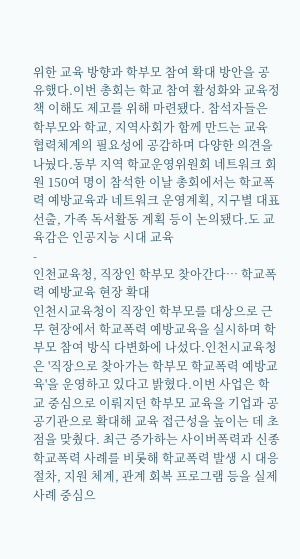위한 교육 방향과 학부모 참여 확대 방안을 공유했다.이번 총회는 학교 참여 활성화와 교육정책 이해도 제고를 위해 마련됐다. 참석자들은 학부모와 학교, 지역사회가 함께 만드는 교육 협력체계의 필요성에 공감하며 다양한 의견을 나눴다.동부 지역 학교운영위원회 네트워크 회원 150여 명이 참석한 이날 총회에서는 학교폭력 예방교육과 네트워크 운영계획, 지구별 대표 선출, 가족 독서활동 계획 등이 논의됐다.도 교육감은 인공지능 시대 교육
-
인천교육청, 직장인 학부모 찾아간다… 학교폭력 예방교육 현장 확대
인천시교육청이 직장인 학부모를 대상으로 근무 현장에서 학교폭력 예방교육을 실시하며 학부모 참여 방식 다변화에 나섰다.인천시교육청은 '직장으로 찾아가는 학부모 학교폭력 예방교육'을 운영하고 있다고 밝혔다.이번 사업은 학교 중심으로 이뤄지던 학부모 교육을 기업과 공공기관으로 확대해 교육 접근성을 높이는 데 초점을 맞췄다. 최근 증가하는 사이버폭력과 신종 학교폭력 사례를 비롯해 학교폭력 발생 시 대응 절차, 지원 체계, 관계 회복 프로그램 등을 실제 사례 중심으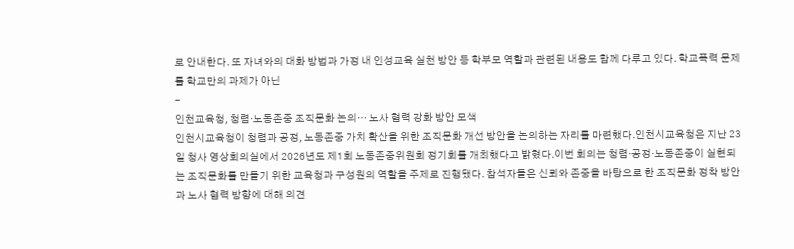로 안내한다. 또 자녀와의 대화 방법과 가정 내 인성교육 실천 방안 등 학부모 역할과 관련된 내용도 함께 다루고 있다. 학교폭력 문제를 학교만의 과제가 아닌
-
인천교육청, 청렴·노동존중 조직문화 논의… 노사 협력 강화 방안 모색
인천시교육청이 청렴과 공정, 노동존중 가치 확산을 위한 조직문화 개선 방안을 논의하는 자리를 마련했다.인천시교육청은 지난 23일 청사 영상회의실에서 2026년도 제1회 노동존중위원회 정기회를 개최했다고 밝혔다.이번 회의는 청렴·공정·노동존중이 실현되는 조직문화를 만들기 위한 교육청과 구성원의 역할을 주제로 진행됐다. 참석자들은 신뢰와 존중을 바탕으로 한 조직문화 정착 방안과 노사 협력 방향에 대해 의견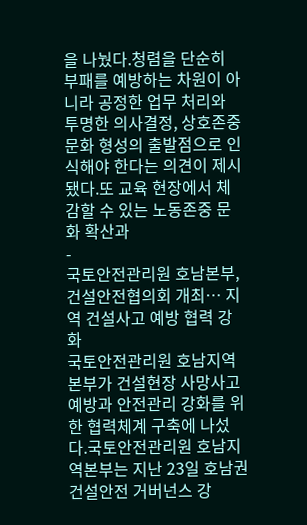을 나눴다.청렴을 단순히 부패를 예방하는 차원이 아니라 공정한 업무 처리와 투명한 의사결정, 상호존중 문화 형성의 출발점으로 인식해야 한다는 의견이 제시됐다.또 교육 현장에서 체감할 수 있는 노동존중 문화 확산과
-
국토안전관리원 호남본부, 건설안전협의회 개최… 지역 건설사고 예방 협력 강화
국토안전관리원 호남지역본부가 건설현장 사망사고 예방과 안전관리 강화를 위한 협력체계 구축에 나섰다.국토안전관리원 호남지역본부는 지난 23일 호남권 건설안전 거버넌스 강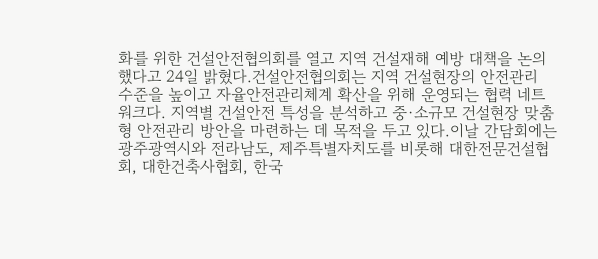화를 위한 건설안전협의회를 열고 지역 건설재해 예방 대책을 논의했다고 24일 밝혔다.건설안전협의회는 지역 건설현장의 안전관리 수준을 높이고 자율안전관리체계 확산을 위해 운영되는 협력 네트워크다. 지역별 건설안전 특성을 분석하고 중·소규모 건설현장 맞춤형 안전관리 방안을 마련하는 데 목적을 두고 있다.이날 간담회에는 광주광역시와 전라남도, 제주특별자치도를 비롯해 대한전문건설협회, 대한건축사협회, 한국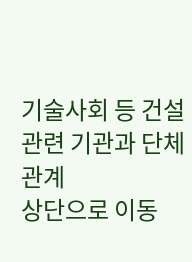기술사회 등 건설 관련 기관과 단체 관계
상단으로 이동